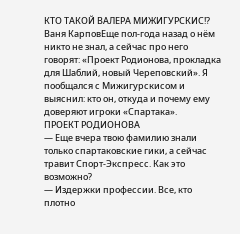КТО ТАКОЙ ВАЛЕРА МИЖИГУРСКИС!?
Ваня КарповЕще пол-года назад о нём никто не знал, а сейчас про него говорят: «Проект Родионова, прокладка для Шаблий, новый Череповский». Я пообщался с Мижигурскисом и выяснил: кто он, откуда и почему ему доверяют игроки «Спартака».
ПРОЕКТ РОДИОНОВА
— Еще вчера твою фамилию знали только спартаковские гики, а сейчас травит Спорт-Экспресс. Как это возможно?
— Издержки профессии. Все, кто плотно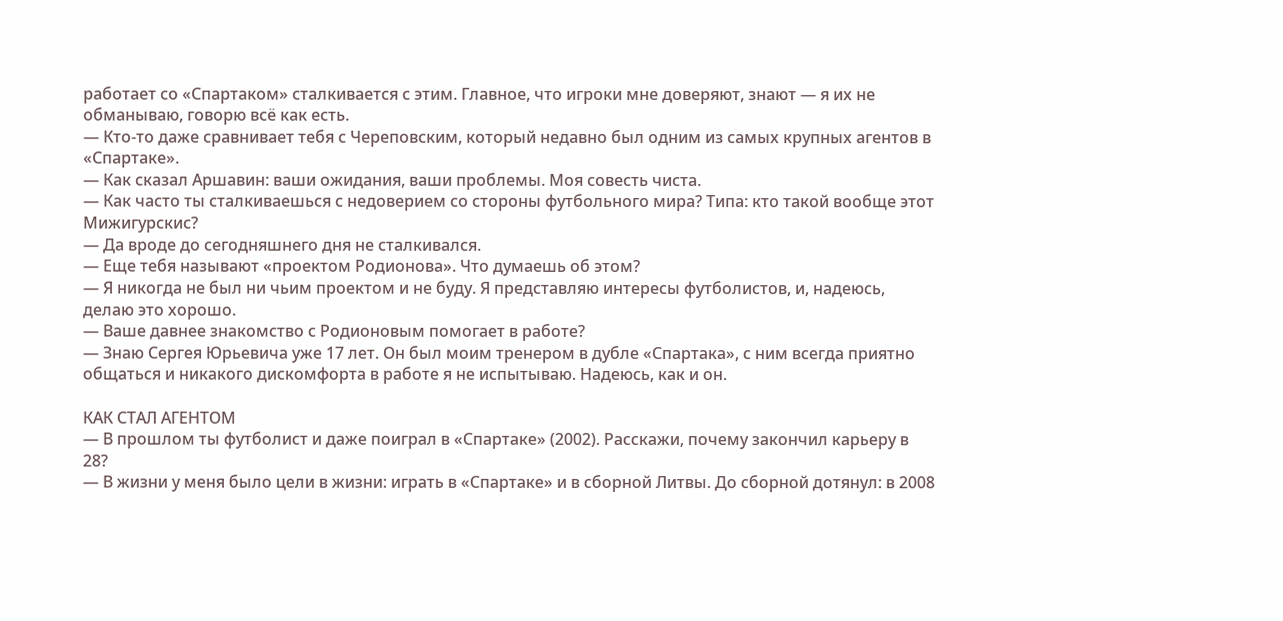работает со «Спартаком» сталкивается с этим. Главное, что игроки мне доверяют, знают — я их не обманываю, говорю всё как есть.
— Кто-то даже сравнивает тебя с Череповским, который недавно был одним из самых крупных агентов в «Спартаке».
— Как сказал Аршавин: ваши ожидания, ваши проблемы. Моя совесть чиста.
— Как часто ты сталкиваешься с недоверием со стороны футбольного мира? Типа: кто такой вообще этот Мижигурскис?
— Да вроде до сегодняшнего дня не сталкивался.
— Еще тебя называют «проектом Родионова». Что думаешь об этом?
— Я никогда не был ни чьим проектом и не буду. Я представляю интересы футболистов, и, надеюсь, делаю это хорошо.
— Ваше давнее знакомство с Родионовым помогает в работе?
— Знаю Сергея Юрьевича уже 17 лет. Он был моим тренером в дубле «Спартака», с ним всегда приятно общаться и никакого дискомфорта в работе я не испытываю. Надеюсь, как и он.

КАК СТАЛ АГЕНТОМ
— В прошлом ты футболист и даже поиграл в «Спартаке» (2002). Расскажи, почему закончил карьеру в 28?
— В жизни у меня было цели в жизни: играть в «Спартаке» и в сборной Литвы. До сборной дотянул: в 2008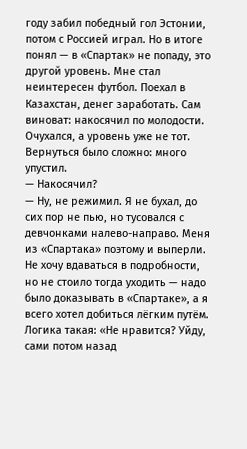году забил победный гол Эстонии, потом с Россией играл. Но в итоге понял — в «Спартак» не попаду, это другой уровень. Мне стал неинтересен футбол. Поехал в Казахстан, денег заработать. Сам виноват: накосячил по молодости. Очухался, а уровень уже не тот. Вернуться было сложно: много упустил.
— Накосячил?
— Ну, не режимил. Я не бухал, до сих пор не пью, но тусовался с девчонками налево-направо. Меня из «Спартака» поэтому и выперли. Не хочу вдаваться в подробности, но не стоило тогда уходить — надо было доказывать в «Спартаке», а я всего хотел добиться лёгким путём. Логика такая: «Не нравится? Уйду, сами потом назад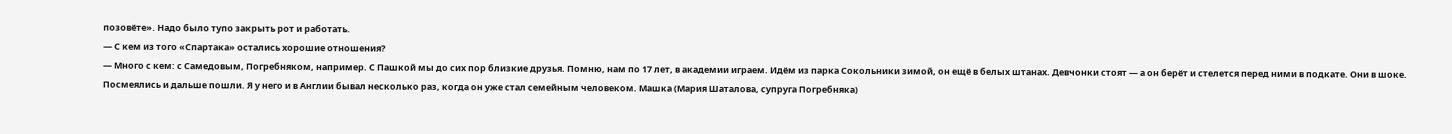позовёте». Надо было тупо закрыть рот и работать.
— С кем из того «Спартака» остались хорошие отношения?
— Много с кем: с Самедовым, Погребняком, например. С Пашкой мы до сих пор близкие друзья. Помню, нам по 17 лет, в академии играем. Идём из парка Сокольники зимой, он ещё в белых штанах. Девчонки стоят — а он берёт и стелется перед ними в подкате. Они в шоке. Посмеялись и дальше пошли. Я у него и в Англии бывал несколько раз, когда он уже стал семейным человеком. Машка (Мария Шаталова, супруга Погребняка)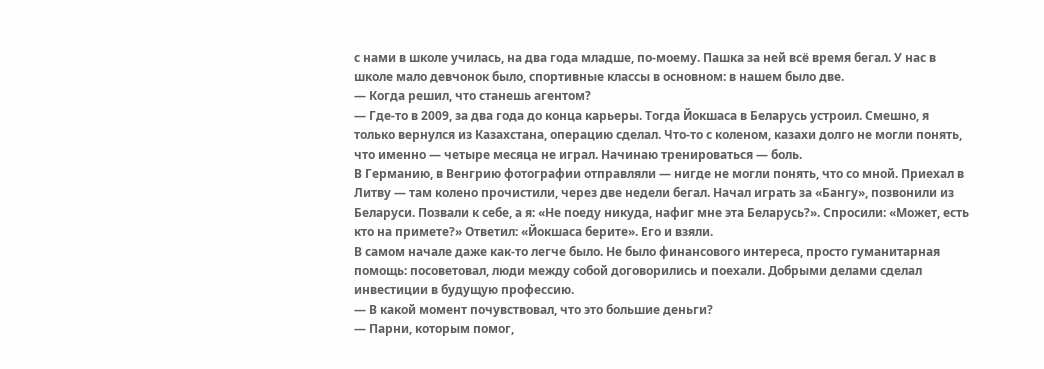с нами в школе училась, на два года младше, по-моему. Пашка за ней всё время бегал. У нас в школе мало девчонок было, спортивные классы в основном: в нашем было две.
— Когда решил, что станешь агентом?
— Где-то в 2009, за два года до конца карьеры. Тогда Йокшаса в Беларусь устроил. Смешно, я только вернулся из Казахстана, операцию сделал. Что-то с коленом, казахи долго не могли понять, что именно — четыре месяца не играл. Начинаю тренироваться — боль.
В Германию, в Венгрию фотографии отправляли — нигде не могли понять, что со мной. Приехал в Литву — там колено прочистили, через две недели бегал. Начал играть за «Бангу», позвонили из Беларуси. Позвали к себе, а я: «Не поеду никуда, нафиг мне эта Беларусь?». Спросили: «Может, есть кто на примете?» Ответил: «Йокшаса берите». Его и взяли.
В самом начале даже как-то легче было. Не было финансового интереса, просто гуманитарная помощь: посоветовал, люди между собой договорились и поехали. Добрыми делами сделал инвестиции в будущую профессию.
— В какой момент почувствовал, что это большие деньги?
— Парни, которым помог,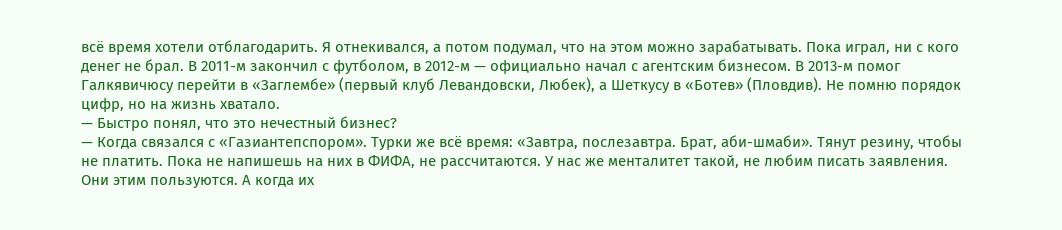всё время хотели отблагодарить. Я отнекивался, а потом подумал, что на этом можно зарабатывать. Пока играл, ни с кого денег не брал. В 2011-м закончил с футболом, в 2012-м — официально начал с агентским бизнесом. В 2013-м помог Галкявичюсу перейти в «Заглембе» (первый клуб Левандовски, Любек), а Шеткусу в «Ботев» (Пловдив). Не помню порядок цифр, но на жизнь хватало.
— Быстро понял, что это нечестный бизнес?
— Когда связался с «Газиантепспором». Турки же всё время: «Завтра, послезавтра. Брат, аби-шмаби». Тянут резину, чтобы не платить. Пока не напишешь на них в ФИФА, не рассчитаются. У нас же менталитет такой, не любим писать заявления. Они этим пользуются. А когда их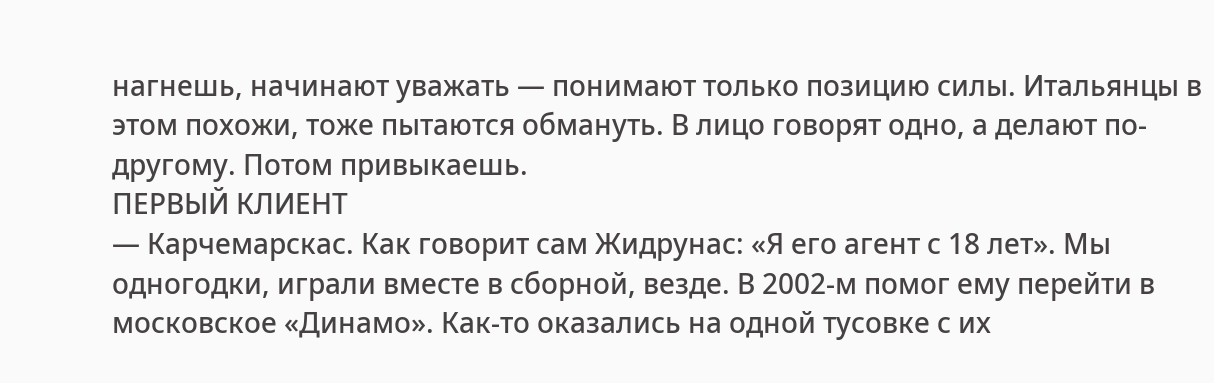нагнешь, начинают уважать — понимают только позицию силы. Итальянцы в этом похожи, тоже пытаются обмануть. В лицо говорят одно, а делают по-другому. Потом привыкаешь.
ПЕРВЫЙ КЛИЕНТ
— Карчемарскас. Как говорит сам Жидрунас: «Я его агент с 18 лет». Мы одногодки, играли вместе в сборной, везде. В 2002-м помог ему перейти в московское «Динамо». Как-то оказались на одной тусовке с их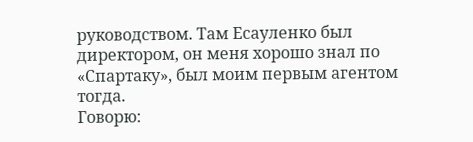руководством. Там Есауленко был директором, он меня хорошо знал по «Спартаку», был моим первым агентом тогда.
Говорю: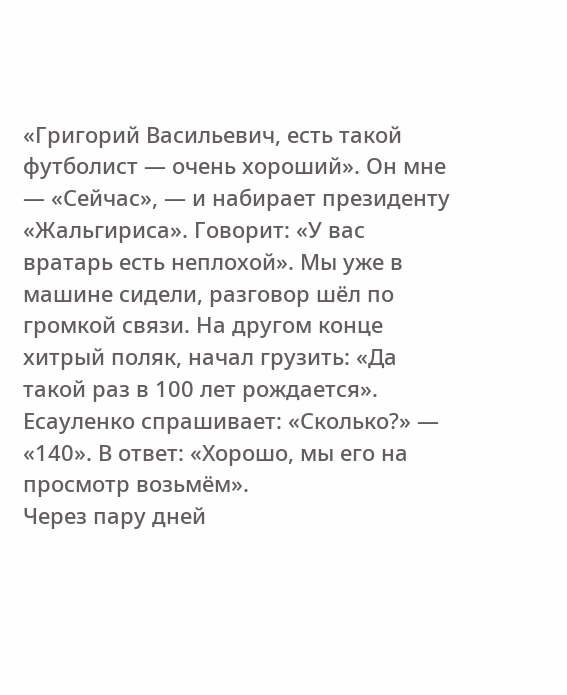«Григорий Васильевич, есть такой футболист — очень хороший». Он мне — «Сейчас», — и набирает президенту «Жальгириса». Говорит: «У вас вратарь есть неплохой». Мы уже в машине сидели, разговор шёл по громкой связи. На другом конце хитрый поляк, начал грузить: «Да такой раз в 100 лет рождается». Есауленко спрашивает: «Сколько?» — «140». В ответ: «Хорошо, мы его на просмотр возьмём».
Через пару дней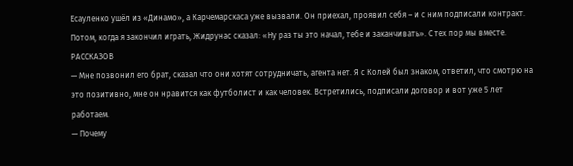Есауленко ушёл из «Динамо», а Карчемарскаса уже вызвали. Он приехал, проявил себя – и с ним подписали контракт. Потом, когда я закончил играть, Жидрунас сказал: «Ну раз ты это начал, тебе и заканчивать». С тех пор мы вместе.
РАССКАЗОВ
— Мне позвонил его брат, сказал что они хотят сотрудничать, агента нет. Я с Колей был знаком, ответил, что смотрю на это позитивно, мне он нравится как футболист и как человек. Встретились, подписали договор и вот уже 5 лет работаем.
— Почему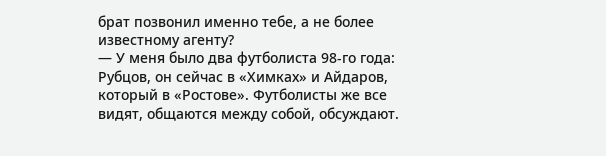брат позвонил именно тебе, а не более известному агенту?
— У меня было два футболиста 98-го года: Рубцов, он сейчас в «Химках» и Айдаров, который в «Ростове». Футболисты же все видят, общаются между собой, обсуждают.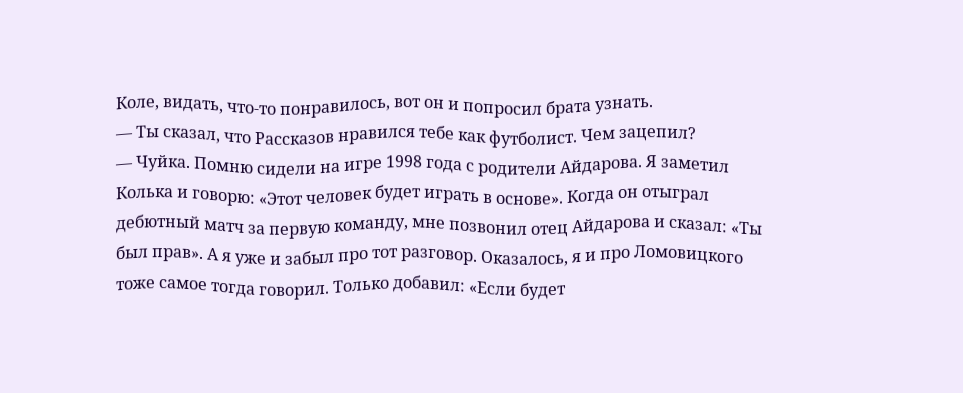Коле, видать, что-то понравилось, вот он и попросил брата узнать.
— Ты сказал, что Рассказов нравился тебе как футболист. Чем зацепил?
— Чуйка. Помню сидели на игре 1998 года с родители Айдарова. Я заметил Колька и говорю: «Этот человек будет играть в основе». Когда он отыграл дебютный матч за первую команду, мне позвонил отец Айдарова и сказал: «Ты был прав». А я уже и забыл про тот разговор. Оказалось, я и про Ломовицкого тоже самое тогда говорил. Только добавил: «Если будет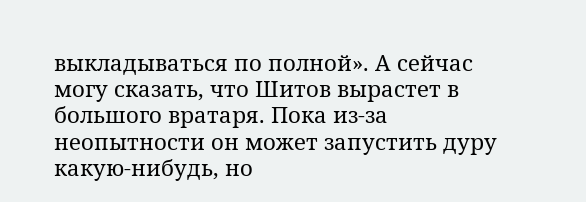выкладываться по полной». А сейчас могу сказать, что Шитов вырастет в большого вратаря. Пока из-за неопытности он может запустить дуру какую-нибудь, но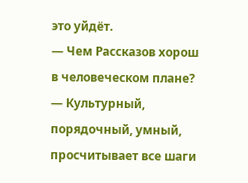это уйдёт.
— Чем Рассказов хорош в человеческом плане?
— Культурный, порядочный, умный, просчитывает все шаги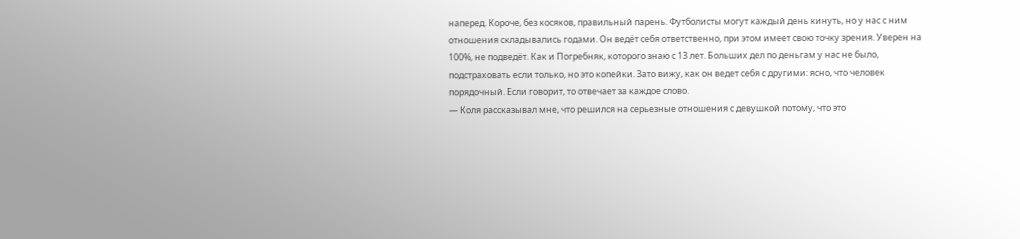наперед. Короче, без косяков, правильный парень. Футболисты могут каждый день кинуть, но у нас с ним отношения складывались годами. Он ведёт себя ответственно, при этом имеет свою точку зрения. Уверен на 100%, не подведёт. Как и Погребняк, которого знаю с 13 лет. Больших дел по деньгам у нас не было, подстраховать если только, но это копейки. Зато вижу, как он ведет себя с другими: ясно, что человек порядочный. Если говорит, то отвечает за каждое слово.
— Коля рассказывал мне, что решился на серьезные отношения с девушкой потому, что это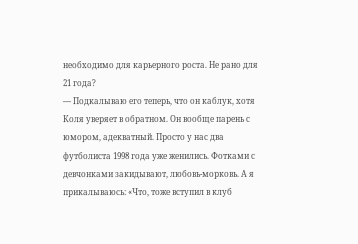необходимо для карьерного роста. Не рано для 21 года?
— Подкалываю его теперь, что он каблук, хотя Коля уверяет в обратном. Он вообще парень с юмором, адекватный. Просто у нас два футболиста 1998 года уже женились. Фотками с девчонками закидывают, любовь-морковь. А я прикалываюсь: «Что, тоже вступил в клуб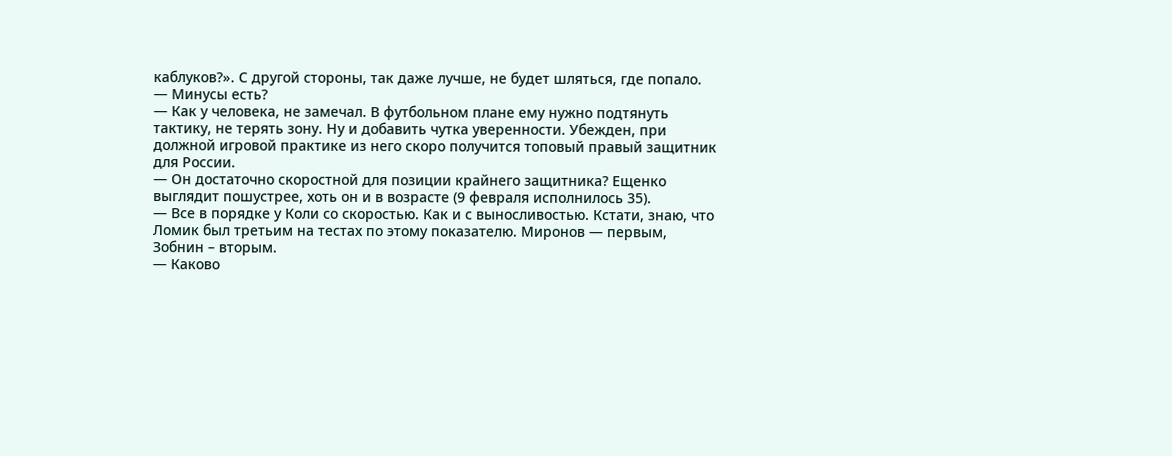каблуков?». С другой стороны, так даже лучше, не будет шляться, где попало.
— Минусы есть?
— Как у человека, не замечал. В футбольном плане ему нужно подтянуть тактику, не терять зону. Ну и добавить чутка уверенности. Убежден, при должной игровой практике из него скоро получится топовый правый защитник для России.
— Он достаточно скоростной для позиции крайнего защитника? Ещенко выглядит пошустрее, хоть он и в возрасте (9 февраля исполнилось 35).
— Все в порядке у Коли со скоростью. Как и с выносливостью. Кстати, знаю, что Ломик был третьим на тестах по этому показателю. Миронов — первым, Зобнин – вторым.
— Каково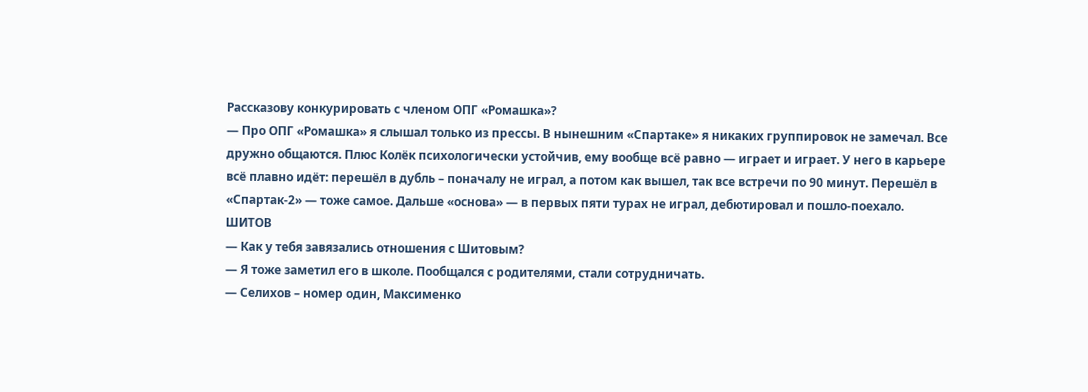Рассказову конкурировать с членом ОПГ «Ромашка»?
— Про ОПГ «Ромашка» я слышал только из прессы. В нынешним «Спартаке» я никаких группировок не замечал. Все дружно общаются. Плюс Колёк психологически устойчив, ему вообще всё равно — играет и играет. У него в карьере всё плавно идёт: перешёл в дубль – поначалу не играл, а потом как вышел, так все встречи по 90 минут. Перешёл в «Спартак-2» — тоже самое. Дальше «основа» — в первых пяти турах не играл, дебютировал и пошло-поехало.
ШИТОВ
— Как у тебя завязались отношения с Шитовым?
— Я тоже заметил его в школе. Пообщался с родителями, стали сотрудничать.
— Селихов – номер один, Максименко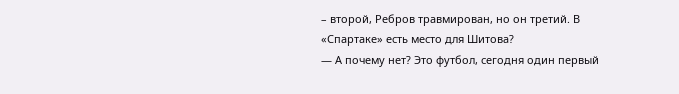– второй, Ребров травмирован, но он третий. В «Спартаке» есть место для Шитова?
— А почему нет? Это футбол, сегодня один первый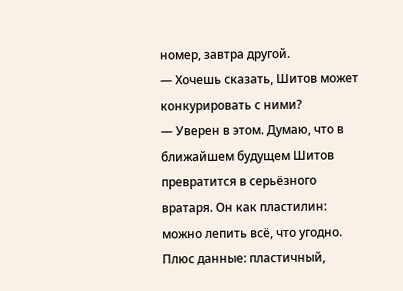номер, завтра другой.
— Хочешь сказать, Шитов может конкурировать с ними?
— Уверен в этом. Думаю, что в ближайшем будущем Шитов превратится в серьёзного вратаря. Он как пластилин: можно лепить всё, что угодно. Плюс данные: пластичный,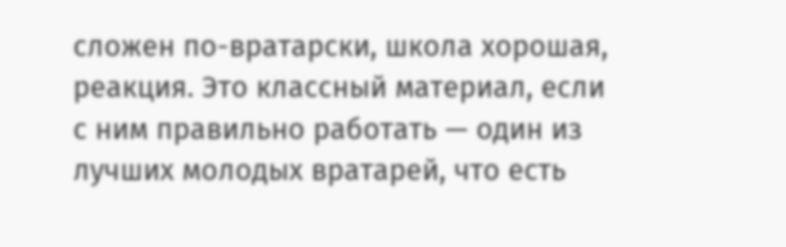сложен по-вратарски, школа хорошая, реакция. Это классный материал, если с ним правильно работать — один из лучших молодых вратарей, что есть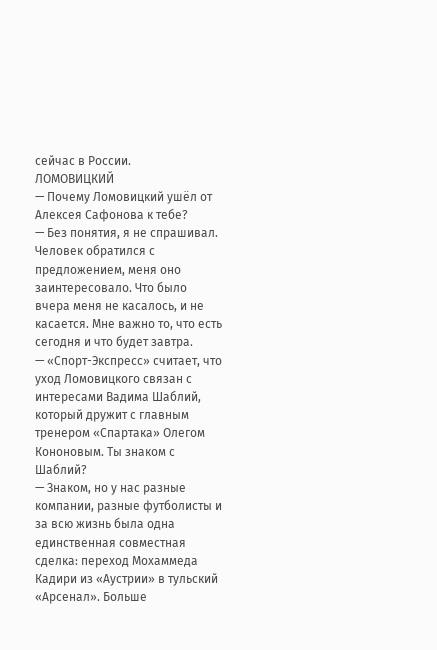сейчас в России.
ЛОМОВИЦКИЙ
— Почему Ломовицкий ушёл от Алексея Сафонова к тебе?
— Без понятия, я не спрашивал. Человек обратился с предложением, меня оно заинтересовало. Что было вчера меня не касалось, и не касается. Мне важно то, что есть сегодня и что будет завтра.
— «Спорт-Экспресс» считает, что уход Ломовицкого связан с интересами Вадима Шаблий, который дружит с главным тренером «Спартака» Олегом Кононовым. Ты знаком с Шаблий?
— Знаком, но у нас разные компании, разные футболисты и за всю жизнь была одна единственная совместная сделка: переход Мохаммеда Кадири из «Аустрии» в тульский «Арсенал». Больше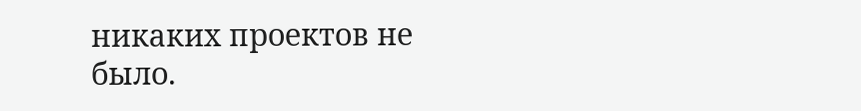никаких проектов не было.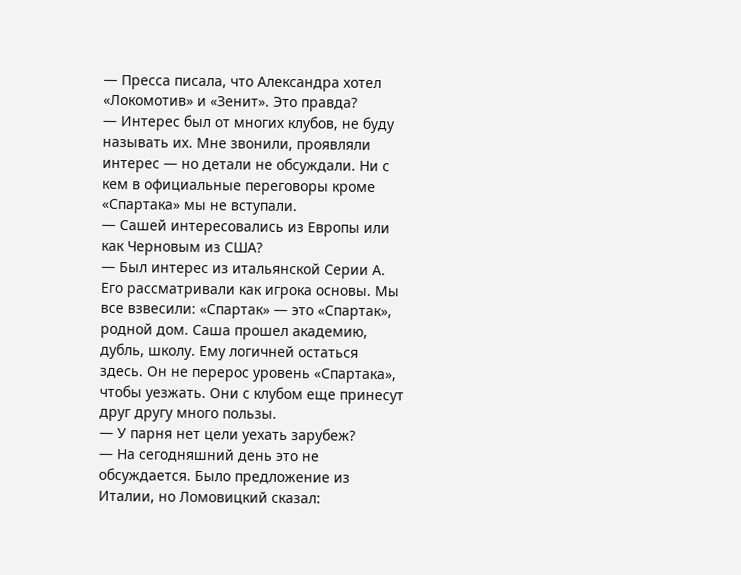— Пресса писала, что Александра хотел «Локомотив» и «Зенит». Это правда?
— Интерес был от многих клубов, не буду называть их. Мне звонили, проявляли интерес — но детали не обсуждали. Ни с кем в официальные переговоры кроме «Спартака» мы не вступали.
— Сашей интересовались из Европы или как Черновым из США?
— Был интерес из итальянской Серии А. Его рассматривали как игрока основы. Мы все взвесили: «Спартак» — это «Спартак», родной дом. Саша прошел академию, дубль, школу. Ему логичней остаться здесь. Он не перерос уровень «Спартака», чтобы уезжать. Они с клубом еще принесут друг другу много пользы.
— У парня нет цели уехать зарубеж?
— На сегодняшний день это не обсуждается. Было предложение из Италии, но Ломовицкий сказал: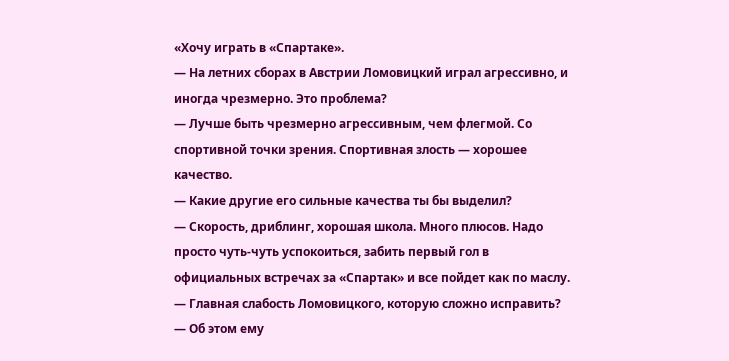«Хочу играть в «Спартаке».
— На летних сборах в Австрии Ломовицкий играл агрессивно, и иногда чрезмерно. Это проблема?
— Лучше быть чрезмерно агрессивным, чем флегмой. Со спортивной точки зрения. Спортивная злость — хорошее качество.
— Какие другие его сильные качества ты бы выделил?
— Скорость, дриблинг, хорошая школа. Много плюсов. Надо просто чуть-чуть успокоиться, забить первый гол в официальных встречах за «Спартак» и все пойдет как по маслу.
— Главная слабость Ломовицкого, которую сложно исправить?
— Об этом ему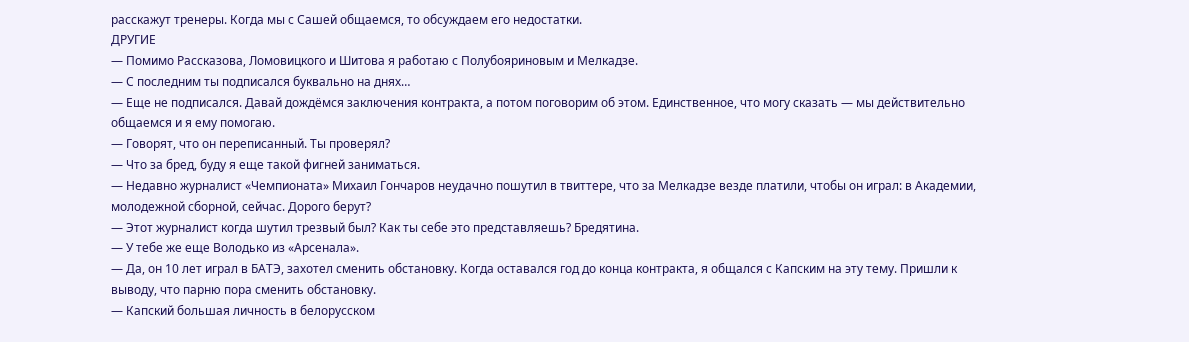расскажут тренеры. Когда мы с Сашей общаемся, то обсуждаем его недостатки.
ДРУГИЕ
— Помимо Рассказова, Ломовицкого и Шитова я работаю с Полубояриновым и Мелкадзе.
— С последним ты подписался буквально на днях…
— Еще не подписался. Давай дождёмся заключения контракта, а потом поговорим об этом. Единственное, что могу сказать — мы действительно общаемся и я ему помогаю.
— Говорят, что он переписанный. Ты проверял?
— Что за бред, буду я еще такой фигней заниматься.
— Недавно журналист «Чемпионата» Михаил Гончаров неудачно пошутил в твиттере, что за Мелкадзе везде платили, чтобы он играл: в Академии, молодежной сборной, сейчас. Дорого берут?
— Этот журналист когда шутил трезвый был? Как ты себе это представляешь? Бредятина.
— У тебе же еще Володько из «Арсенала».
— Да, он 10 лет играл в БАТЭ, захотел сменить обстановку. Когда оставался год до конца контракта, я общался с Капским на эту тему. Пришли к выводу, что парню пора сменить обстановку.
— Капский большая личность в белорусском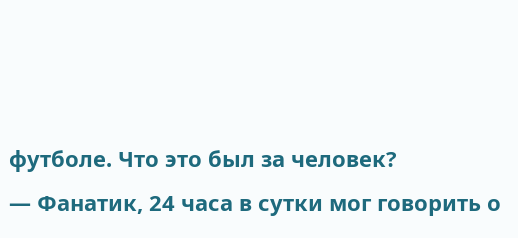футболе. Что это был за человек?
— Фанатик, 24 часа в сутки мог говорить о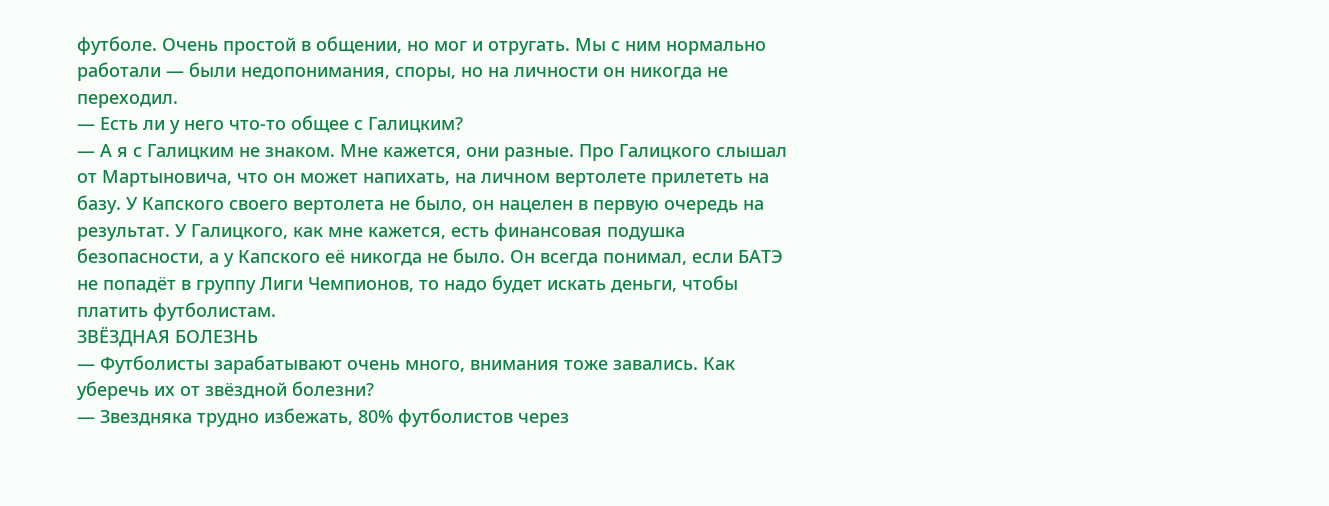футболе. Очень простой в общении, но мог и отругать. Мы с ним нормально работали — были недопонимания, споры, но на личности он никогда не переходил.
— Есть ли у него что-то общее с Галицким?
— А я с Галицким не знаком. Мне кажется, они разные. Про Галицкого слышал от Мартыновича, что он может напихать, на личном вертолете прилететь на базу. У Капского своего вертолета не было, он нацелен в первую очередь на результат. У Галицкого, как мне кажется, есть финансовая подушка безопасности, а у Капского её никогда не было. Он всегда понимал, если БАТЭ не попадёт в группу Лиги Чемпионов, то надо будет искать деньги, чтобы платить футболистам.
ЗВЁЗДНАЯ БОЛЕЗНЬ
— Футболисты зарабатывают очень много, внимания тоже завались. Как уберечь их от звёздной болезни?
— Звездняка трудно избежать, 80% футболистов через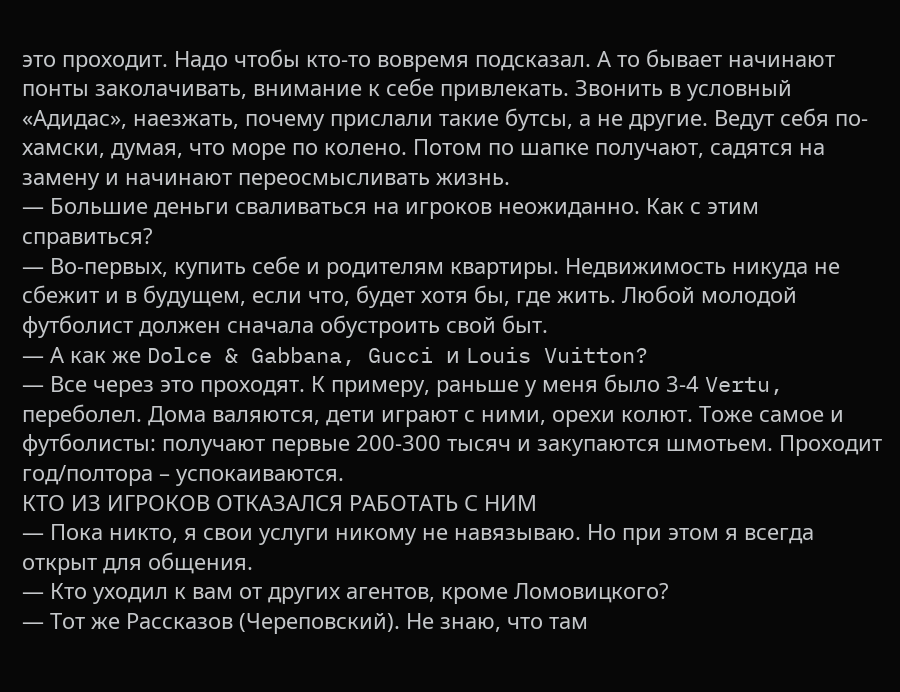это проходит. Надо чтобы кто-то вовремя подсказал. А то бывает начинают понты заколачивать, внимание к себе привлекать. Звонить в условный «Адидас», наезжать, почему прислали такие бутсы, а не другие. Ведут себя по-хамски, думая, что море по колено. Потом по шапке получают, садятся на замену и начинают переосмысливать жизнь.
— Большие деньги сваливаться на игроков неожиданно. Как с этим справиться?
— Во-первых, купить себе и родителям квартиры. Недвижимость никуда не сбежит и в будущем, если что, будет хотя бы, где жить. Любой молодой футболист должен сначала обустроить свой быт.
— А как же Dolce & Gabbana, Gucci и Louis Vuitton?
— Все через это проходят. К примеру, раньше у меня было 3-4 Vertu, переболел. Дома валяются, дети играют с ними, орехи колют. Тоже самое и футболисты: получают первые 200-300 тысяч и закупаются шмотьем. Проходит год/полтора – успокаиваются.
КТО ИЗ ИГРОКОВ ОТКАЗАЛСЯ РАБОТАТЬ С НИМ
— Пока никто, я свои услуги никому не навязываю. Но при этом я всегда открыт для общения.
— Кто уходил к вам от других агентов, кроме Ломовицкого?
— Тот же Рассказов (Череповский). Не знаю, что там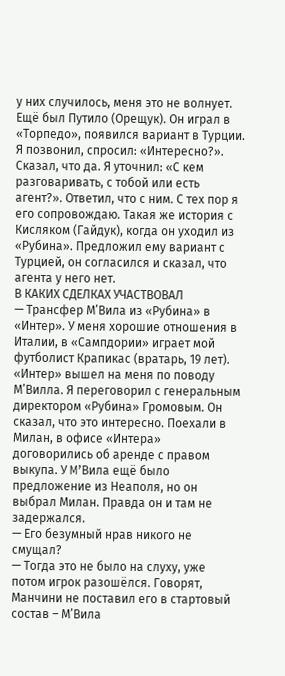у них случилось, меня это не волнует. Ещё был Путило (Орещук). Он играл в «Торпедо», появился вариант в Турции. Я позвонил, спросил: «Интересно?». Сказал, что да. Я уточнил: «С кем разговаривать, с тобой или есть агент?». Ответил, что с ним. С тех пор я его сопровождаю. Такая же история с Кисляком (Гайдук), когда он уходил из «Рубина». Предложил ему вариант с Турцией, он согласился и сказал, что агента у него нет.
В КАКИХ СДЕЛКАХ УЧАСТВОВАЛ
— Трансфер М’Вила из «Рубина» в «Интер». У меня хорошие отношения в Италии, в «Сампдории» играет мой футболист Крапикас (вратарь, 19 лет). «Интер» вышел на меня по поводу М’Вилла. Я переговорил с генеральным директором «Рубина» Громовым. Он сказал, что это интересно. Поехали в Милан, в офисе «Интера» договорились об аренде с правом выкупа. У M’Вила ещё было предложение из Неаполя, но он выбрал Милан. Правда он и там не задержался.
— Его безумный нрав никого не смущал?
— Тогда это не было на слуху, уже потом игрок разошёлся. Говорят, Манчини не поставил его в стартовый состав – М’Вила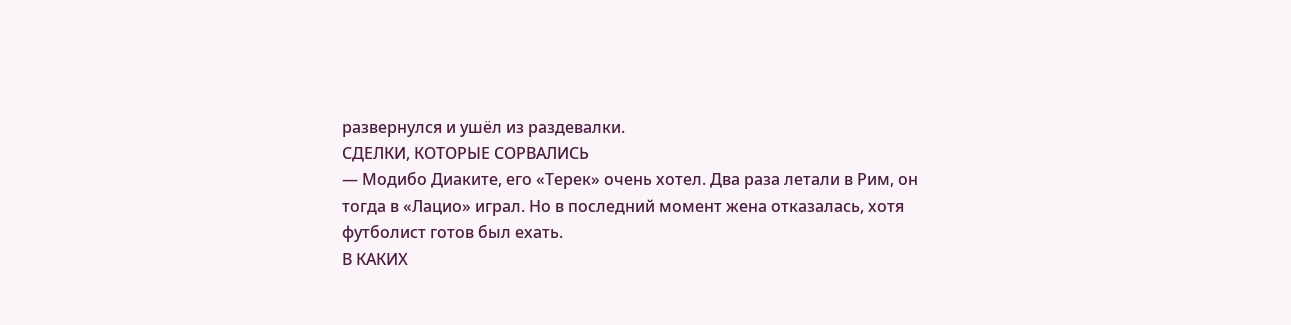развернулся и ушёл из раздевалки.
СДЕЛКИ, КОТОРЫЕ СОРВАЛИСЬ
— Модибо Диаките, его «Терек» очень хотел. Два раза летали в Рим, он тогда в «Лацио» играл. Но в последний момент жена отказалась, хотя футболист готов был ехать.
В КАКИХ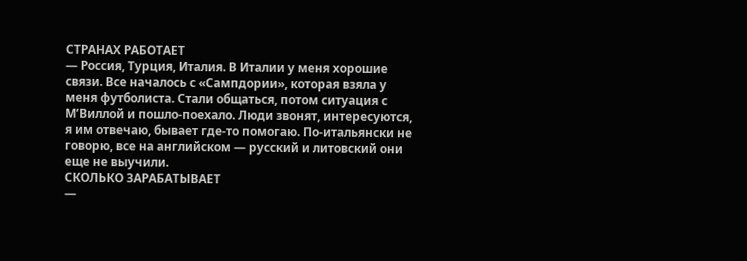СТРАНАХ РАБОТАЕТ
— Россия, Турция, Италия. В Италии у меня хорошие связи. Все началось с «Сампдории», которая взяла у меня футболиста. Стали общаться, потом ситуация с М’Виллой и пошло-поехало. Люди звонят, интересуются, я им отвечаю, бывает где-то помогаю. По-итальянски не говорю, все на английском — русский и литовский они еще не выучили.
СКОЛЬКО ЗАРАБАТЫВАЕТ
—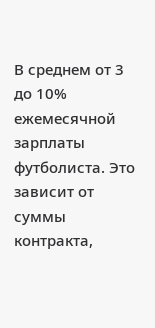В среднем от 3 до 10% ежемесячной зарплаты футболиста. Это зависит от суммы контракта,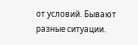от условий. Бывают разные ситуации.